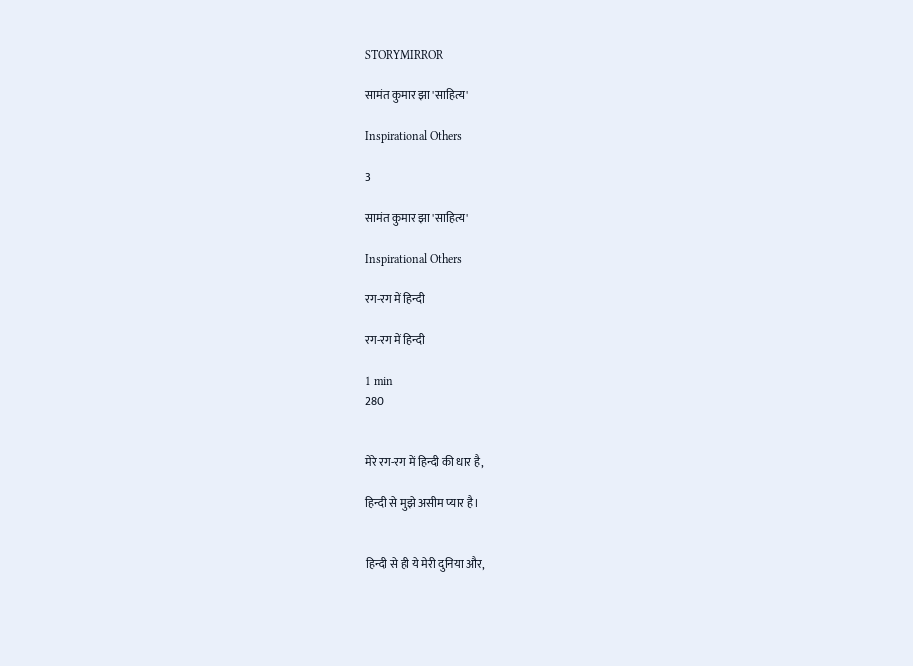STORYMIRROR

सामंत कुमार झा 'साहित्य'

Inspirational Others

3

सामंत कुमार झा 'साहित्य'

Inspirational Others

रग-रग में हिन्दी

रग-रग में हिन्दी

1 min
280


मेरे रग-रग में हिन्दी की धार है,

हिन्दी से मुझे असीम प्यार है।


हिन्दी से ही ये मेरी दुनिया और,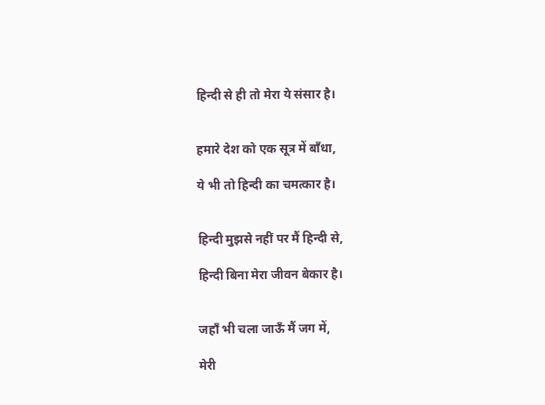हिन्दी से ही तो मेरा ये संसार है।


हमारे देश को एक सूत्र में बाँधा,

ये भी तो हिन्दी का चमत्कार है।


हिन्दी मुझसे नहीं पर मैं हिन्दी से,

हिन्दी बिना मेरा जीवन बेकार है।


जहाँ भी चला जाऊँ मैं जग में,

मेरी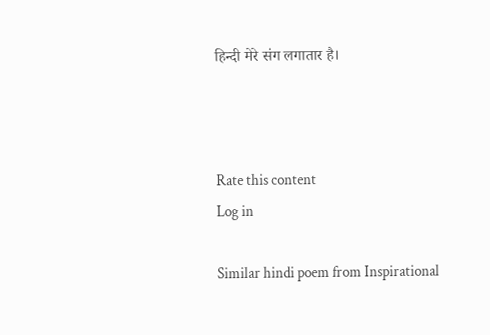हिन्दी मेरे संग लगातार है।



Rate this content
Log in

Similar hindi poem from Inspirational